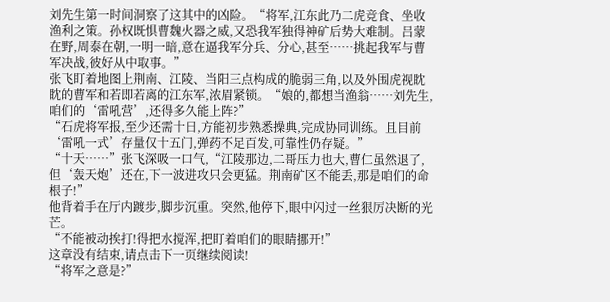刘先生第一时间洞察了这其中的凶险。“将军,江东此乃二虎竞食、坐收渔利之策。孙权既惧曹魏火器之威,又恐我军独得神矿后势大难制。吕蒙在野,周泰在朝,一明一暗,意在逼我军分兵、分心,甚至……挑起我军与曹军决战,彼好从中取事。”
张飞盯着地图上荆南、江陵、当阳三点构成的脆弱三角,以及外围虎视眈眈的曹军和若即若离的江东军,浓眉紧锁。“娘的,都想当渔翁……刘先生,咱们的‘雷吼营’,还得多久能上阵?”
“石虎将军报,至少还需十日,方能初步熟悉操典,完成协同训练。且目前‘雷吼一式’存量仅十五门,弹药不足百发,可靠性仍存疑。”
“十天……”张飞深吸一口气,“江陵那边,二哥压力也大,曹仁虽然退了,但‘轰天炮’还在,下一波进攻只会更猛。荆南矿区不能丢,那是咱们的命根子!”
他背着手在厅内踱步,脚步沉重。突然,他停下,眼中闪过一丝狠厉决断的光芒。
“不能被动挨打!得把水搅浑,把盯着咱们的眼睛挪开!”
这章没有结束,请点击下一页继续阅读!
“将军之意是?”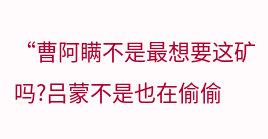“曹阿瞒不是最想要这矿吗?吕蒙不是也在偷偷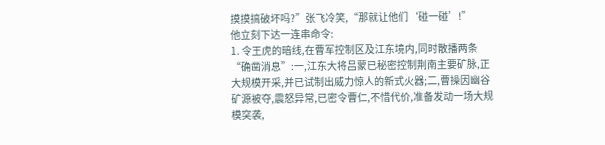摸摸搞破坏吗?”张飞冷笑,“那就让他们‘碰一碰’!”
他立刻下达一连串命令:
1. 令王虎的暗线,在曹军控制区及江东境内,同时散播两条“确凿消息”:一,江东大将吕蒙已秘密控制荆南主要矿脉,正大规模开采,并已试制出威力惊人的新式火器;二,曹操因幽谷矿源被夺,震怒异常,已密令曹仁,不惜代价,准备发动一场大规模突袭,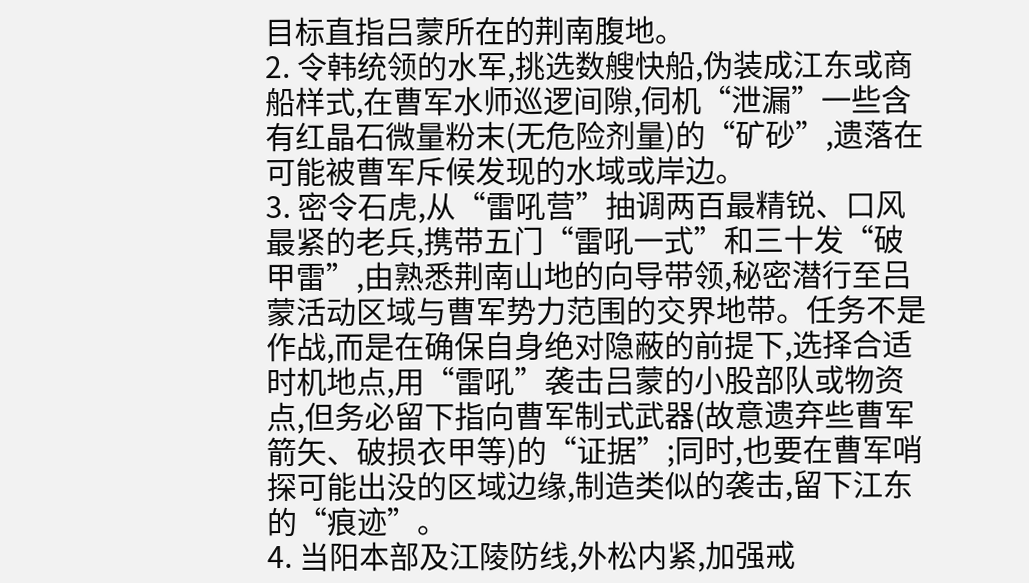目标直指吕蒙所在的荆南腹地。
2. 令韩统领的水军,挑选数艘快船,伪装成江东或商船样式,在曹军水师巡逻间隙,伺机“泄漏”一些含有红晶石微量粉末(无危险剂量)的“矿砂”,遗落在可能被曹军斥候发现的水域或岸边。
3. 密令石虎,从“雷吼营”抽调两百最精锐、口风最紧的老兵,携带五门“雷吼一式”和三十发“破甲雷”,由熟悉荆南山地的向导带领,秘密潜行至吕蒙活动区域与曹军势力范围的交界地带。任务不是作战,而是在确保自身绝对隐蔽的前提下,选择合适时机地点,用“雷吼”袭击吕蒙的小股部队或物资点,但务必留下指向曹军制式武器(故意遗弃些曹军箭矢、破损衣甲等)的“证据”;同时,也要在曹军哨探可能出没的区域边缘,制造类似的袭击,留下江东的“痕迹”。
4. 当阳本部及江陵防线,外松内紧,加强戒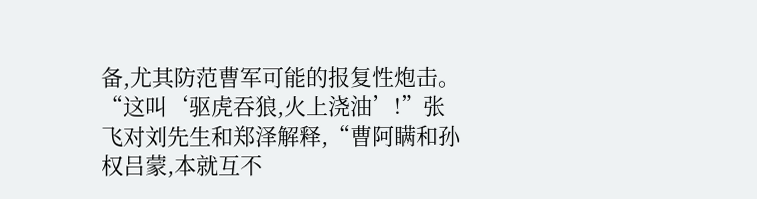备,尤其防范曹军可能的报复性炮击。
“这叫‘驱虎吞狼,火上浇油’!”张飞对刘先生和郑泽解释,“曹阿瞒和孙权吕蒙,本就互不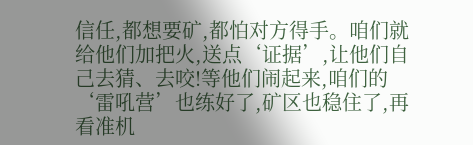信任,都想要矿,都怕对方得手。咱们就给他们加把火,送点‘证据’,让他们自己去猜、去咬!等他们闹起来,咱们的‘雷吼营’也练好了,矿区也稳住了,再看准机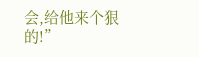会,给他来个狠的!”